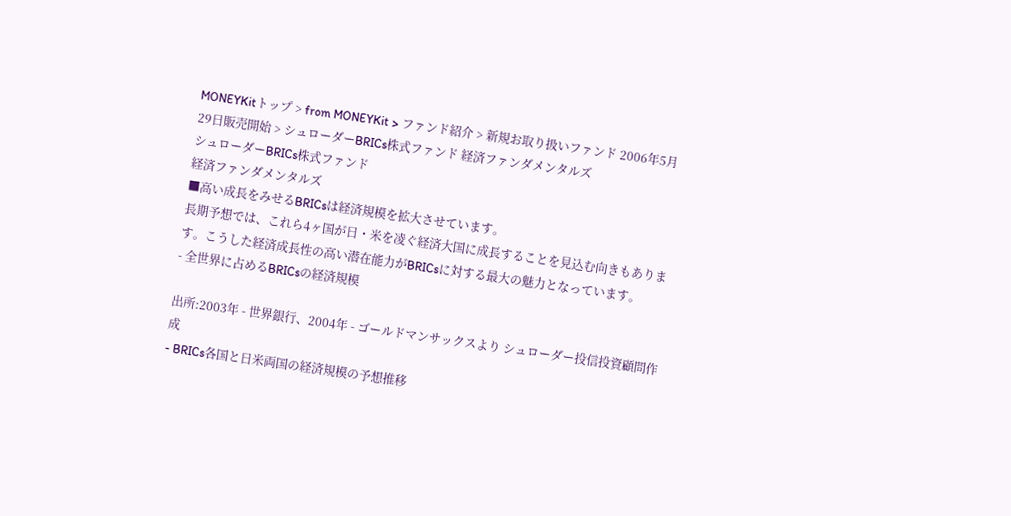MONEYKitトップ > from MONEYKit > ファンド紹介 > 新規お取り扱いファンド 2006年5月29日販売開始 > シュローダーBRICs株式ファンド 経済ファンダメンタルズ
シュローダーBRICs株式ファンド
経済ファンダメンタルズ
■高い成長をみせるBRICsは経済規模を拡大させています。
長期予想では、これら4ヶ国が日・米を凌ぐ経済大国に成長することを見込む向きもあります。こうした経済成長性の高い潜在能力がBRICsに対する最大の魅力となっています。
- 全世界に占めるBRICsの経済規模

出所:2003年 - 世界銀行、2004年 - ゴールドマンサックスより シュローダー投信投資顧問作成
- BRICs各国と日米両国の経済規模の予想推移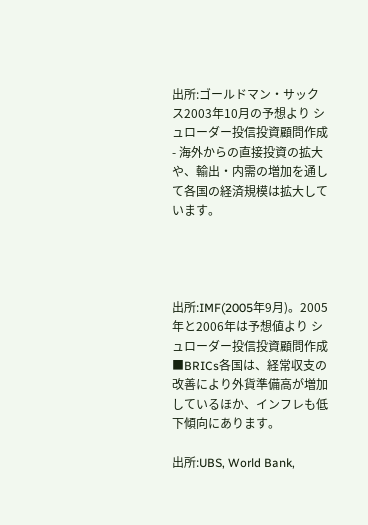出所:ゴールドマン・サックス2003年10月の予想より シュローダー投信投資顧問作成
- 海外からの直接投資の拡大や、輸出・内需の増加を通して各国の経済規模は拡大しています。




出所:IMF(2005年9月)。2005年と2006年は予想値より シュローダー投信投資顧問作成
■BRICs各国は、経常収支の改善により外貨準備高が増加しているほか、インフレも低下傾向にあります。

出所:UBS, World Bank,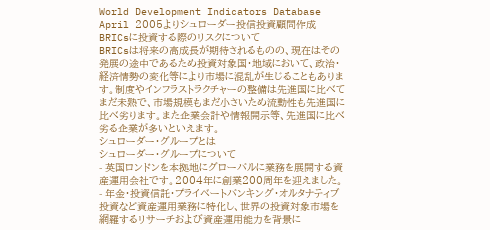World Development Indicators Database April 2005よりシュローダー投信投資顧問作成
BRICsに投資する際のリスクについて
BRICsは将来の高成長が期待されるものの、現在はその発展の途中であるため投資対象国・地域において、政治・経済情勢の変化等により市場に混乱が生じることもあります。制度やインフラストラクチャーの整備は先進国に比べてまだ未熟で、市場規模もまだ小さいため流動性も先進国に比べ劣ります。また企業会計や情報開示等、先進国に比べ劣る企業が多いといえます。
シュローダー・グループとは
シュローダー・グループについて
- 英国ロンドンを本拠地にグローバルに業務を展開する資産運用会社です。2004年に創業200周年を迎えました。
- 年金・投資信託・プライベートバンキング・オルタナティブ投資など資産運用業務に特化し、世界の投資対象市場を網羅するリサーチおよび資産運用能力を背景に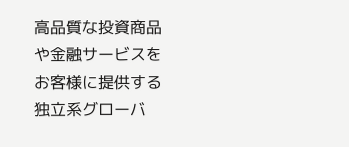高品質な投資商品や金融サービスをお客様に提供する独立系グローバ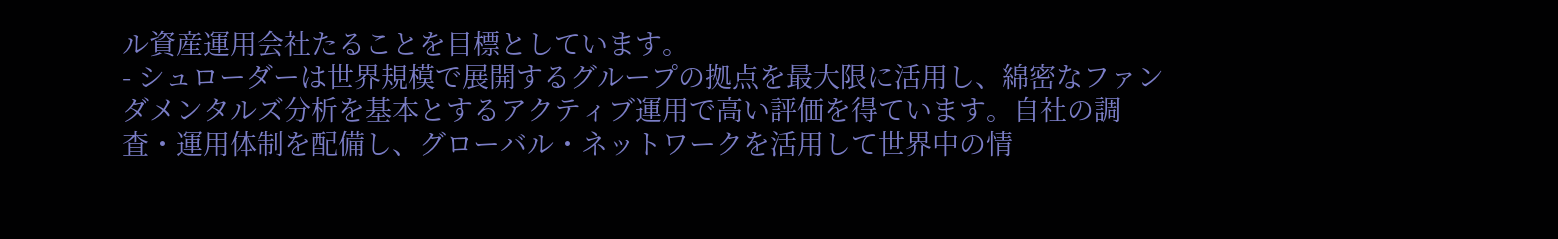ル資産運用会社たることを目標としています。
- シュローダーは世界規模で展開するグループの拠点を最大限に活用し、綿密なファンダメンタルズ分析を基本とするアクティブ運用で高い評価を得ています。自社の調査・運用体制を配備し、グローバル・ネットワークを活用して世界中の情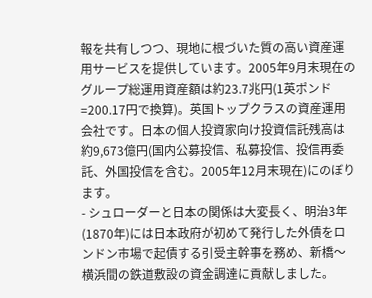報を共有しつつ、現地に根づいた質の高い資産運用サービスを提供しています。2005年9月末現在のグループ総運用資産額は約23.7兆円(1英ポンド=200.17円で換算)。英国トップクラスの資産運用会社です。日本の個人投資家向け投資信託残高は約9,673億円(国内公募投信、私募投信、投信再委託、外国投信を含む。2005年12月末現在)にのぼります。
- シュローダーと日本の関係は大変長く、明治3年(1870年)には日本政府が初めて発行した外債をロンドン市場で起債する引受主幹事を務め、新橋〜横浜間の鉄道敷設の資金調達に貢献しました。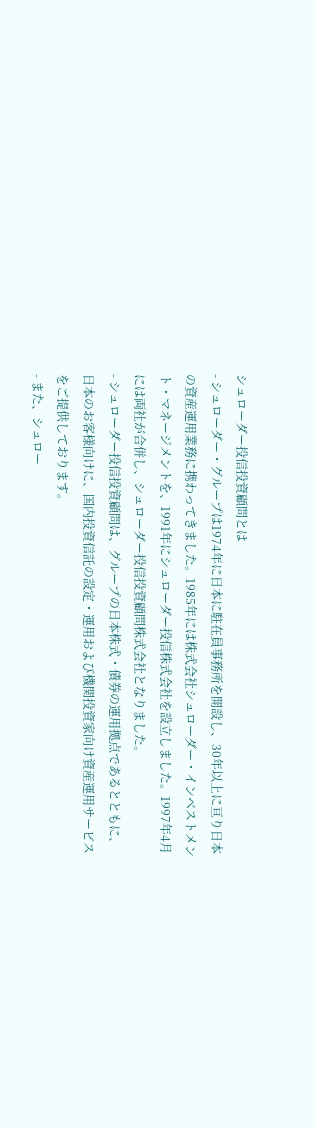シュローダー投信投資顧問とは
- シュローダー・グループは1974年に日本に駐在員事務所を開設し、30年以上に亘り日本の資産運用業務に携わってきました。1985年には株式会社シュローダー・インベストメント・マネージメントを、1991年にシュローダー投信株式会社を設立しました。1997年4月には両社が合併し、シュローダー投信投資顧問株式会社となりました。
- シュローダー投信投資顧問は、グループの日本株式・債券の運用拠点であるとともに、日本のお客様向けに、国内投資信託の設定・運用および機関投資家向け資産運用サービスをご提供しております。
- また、シュロー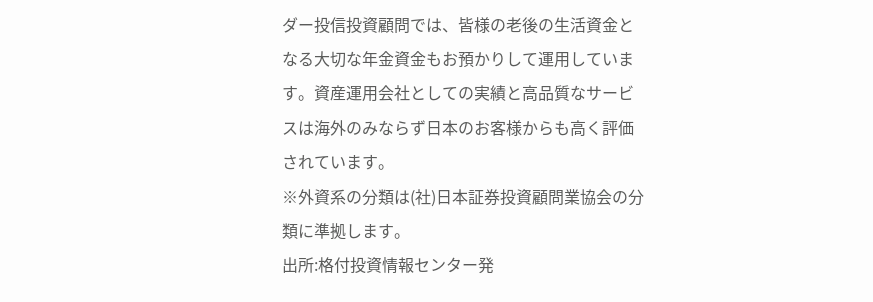ダー投信投資顧問では、皆様の老後の生活資金となる大切な年金資金もお預かりして運用しています。資産運用会社としての実績と高品質なサービスは海外のみならず日本のお客様からも高く評価されています。
※外資系の分類は(社)日本証券投資顧問業協会の分類に準拠します。
出所:格付投資情報センター発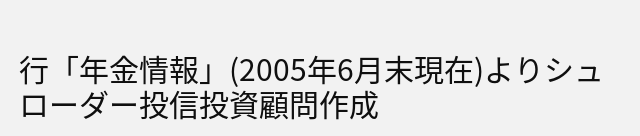行「年金情報」(2005年6月末現在)よりシュローダー投信投資顧問作成